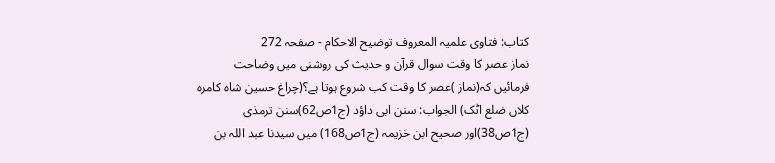کتاب: فتاوی علمیہ المعروف توضیح الاحکام - صفحہ 272
نماز عصر کا وقت سوال قرآن و حدیث کی روشنی میں وضاحت فرمائیں کہ(نماز )عصر کا وقت کب شروع ہوتا ہے؟(چراغ حسین شاہ کامرہ کلاں ضلع اٹک) الجواب: سنن ابی داؤد (ج1ص62)سنن ترمذی (ج1ص38)اور صحیح ابن خزیمہ (ج1ص168) میں سیدنا عبد اللہ بن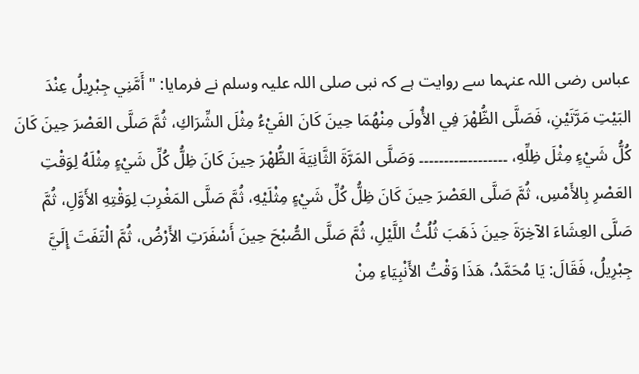عباس رضی اللہ عنہما سے روایت ہے کہ نبی صلی اللہ علیہ وسلم نے فرمایا: " أَمَّنِي جِبْرِيلُ عِنْدَ البَيْتِ مَرَّتَيْنِ، فَصَلَّى الظُّهْرَ فِي الأُولَى مِنْهُمَا حِينَ كَانَ الفَيْءُ مِثْلَ الشِّرَاكِ، ثُمَّ صَلَّى العَصْرَ حِينَ كَانَ كُلُّ شَيْءٍ مِثْلَ ظِلِّهِ، ۔۔۔۔۔۔۔۔۔۔۔۔۔۔۔۔۔۔ وَصَلَّى المَرَّةَ الثَّانِيَةَ الظُّهْرَ حِينَ كَانَ ظِلُّ كُلِّ شَيْءٍ مِثْلَهُ لِوَقْتِ العَصْرِ بِالأَمْسِ، ثُمَّ صَلَّى العَصْرَ حِينَ كَانَ ظِلُّ كُلِّ شَيْءٍ مِثْلَيْهِ، ثُمَّ صَلَّى المَغْرِبَ لِوَقْتِهِ الأَوَّلِ، ثُمَّ صَلَّى العِشَاءَ الآخِرَةَ حِينَ ذَهَبَ ثُلُثُ اللَّيْلِ، ثُمَّ صَلَّى الصُّبْحَ حِينَ أَسْفَرَتِ الأَرْضُ، ثُمَّ الْتَفَتَ إِلَيَّ جِبْرِيلُ، فَقَالَ: يَا مُحَمَّدُ، هَذَا وَقْتُ الأَنْبِيَاءِ مِنْ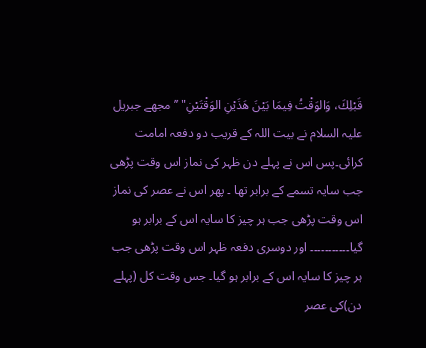قَبْلِكَ، وَالوَقْتُ فِيمَا بَيْنَ هَذَيْنِ الوَقْتَيْنِ" ’’مجھے جبریل علیہ السلام نے بیت اللہ کے قریب دو دفعہ امامت کرائی۔پس اس نے پہلے دن ظہر کی نماز اس وقت پڑھی جب سایہ تسمے کے برابر تھا ۔ پھر اس نے عصر کی نماز اس وقت پڑھی جب ہر چیز کا سایہ اس کے برابر ہو گیا۔۔۔۔۔۔۔۔۔۔۔ اور دوسری دفعہ ظہر اس وقت پڑھی جب ہر چیز کا سایہ اس کے برابر ہو گیا۔ جس وقت کل (پہلے دن)کی عصر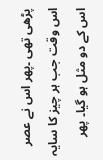پڑھی تھی ۔پھر اس نے عصر اس وقت جب ہر چیز کا سایہ اس کے دو مثل ہو گیا۔ پھر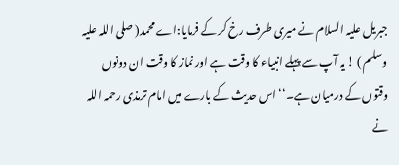جبریل علیہ السلام نے میری طرف رخ کر کے فرمایا:اے محمد( صلی اللہ علیہ وسلم ) ! یہ آپ سے پہلے انبیاء کا وقت ہے اور نماز کا وقت ان دونوں وقتوں کے درمیان ہے۔‘‘ اس حدیث کے بارے میں امام ترمذی رحمہ اللہ نے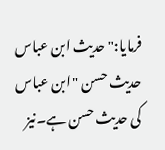فرمایا:"حدیث ابن عباس حدیث حسن "ابن عباس کی حدیث حسن ہے۔نیز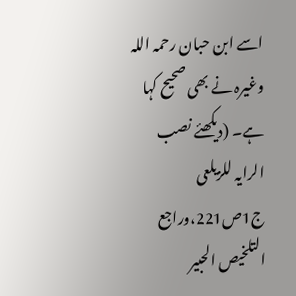اسے ابن حبان رحمہ اللہ وغیرہ نے بھی صحیح کہا ہے۔ (دیکھئے نصب الرایہ للزیلعی ج1ص221،وراجع التلخیص الحبیر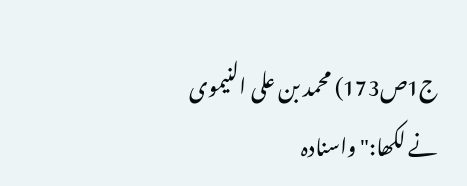ج1ص173) محمد بن علی النیموی نے لکھا:"واسنادہ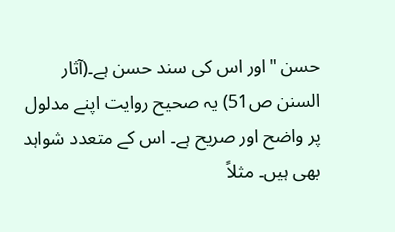حسن "اور اس کی سند حسن ہے۔(آثار السنن ص51) یہ صحیح روایت اپنے مدلول پر واضح اور صریح ہے۔ اس کے متعدد شواہد بھی ہیں۔ مثلاً